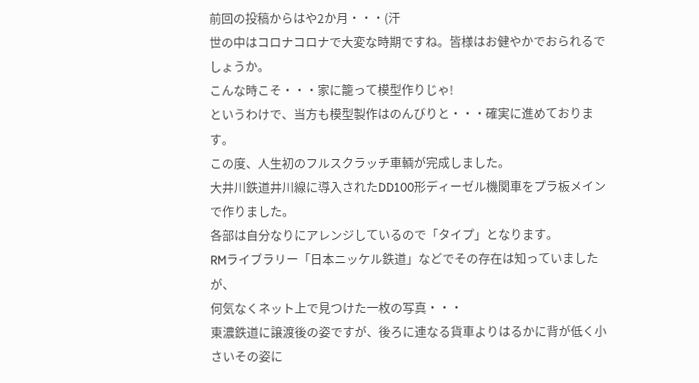前回の投稿からはや2か月・・・(汗
世の中はコロナコロナで大変な時期ですね。皆様はお健やかでおられるでしょうか。
こんな時こそ・・・家に籠って模型作りじゃ!
というわけで、当方も模型製作はのんびりと・・・確実に進めております。
この度、人生初のフルスクラッチ車輌が完成しました。
大井川鉄道井川線に導入されたDD100形ディーゼル機関車をプラ板メインで作りました。
各部は自分なりにアレンジしているので「タイプ」となります。
RMライブラリー「日本ニッケル鉄道」などでその存在は知っていましたが、
何気なくネット上で見つけた一枚の写真・・・
東濃鉄道に譲渡後の姿ですが、後ろに連なる貨車よりはるかに背が低く小さいその姿に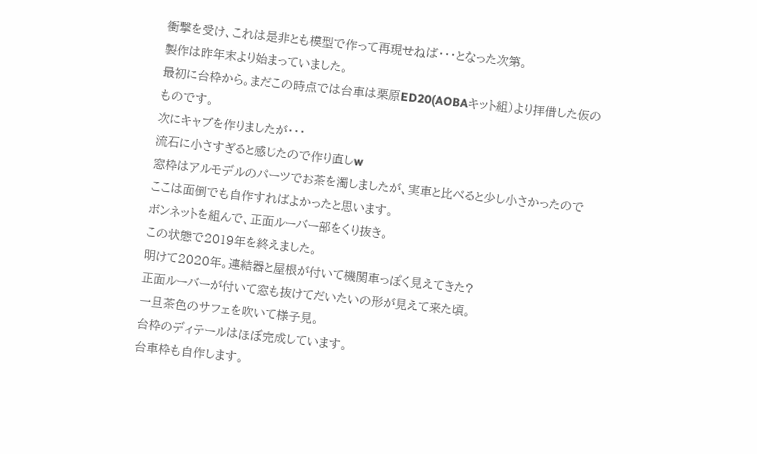衝撃を受け、これは是非とも模型で作って再現せねば・・・となった次第。
製作は昨年末より始まっていました。
最初に台枠から。まだこの時点では台車は栗原ED20(AOBAキット組)より拝借した仮のものです。
次にキャブを作りましたが・・・
流石に小さすぎると感じたので作り直しw
窓枠はアルモデルのパーツでお茶を濁しましたが、実車と比べると少し小さかったので
ここは面倒でも自作すればよかったと思います。
ボンネットを組んで、正面ルーバー部をくり抜き。
この状態で2019年を終えました。
明けて2020年。連結器と屋根が付いて機関車っぽく見えてきた?
正面ルーバーが付いて窓も抜けてだいたいの形が見えて来た頃。
一旦茶色のサフェを吹いて様子見。
台枠のディテールはほぼ完成しています。
台車枠も自作します。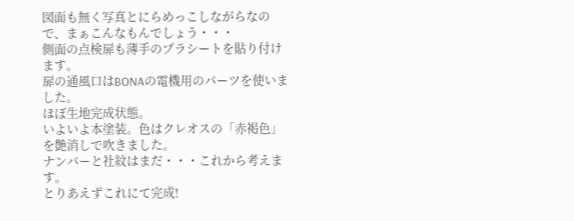図面も無く写真とにらめっこしながらなので、まぁこんなもんでしょう・・・
側面の点検扉も薄手のプラシートを貼り付けます。
扉の通風口はBONAの電機用のパーツを使いました。
ほぼ生地完成状態。
いよいよ本塗装。色はクレオスの「赤褐色」を艶消しで吹きました。
ナンバーと社紋はまだ・・・これから考えます。
とりあえずこれにて完成!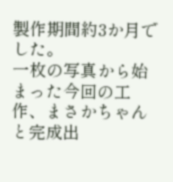製作期間約3か月でした。
一枚の写真から始まった今回の工作、まさかちゃんと完成出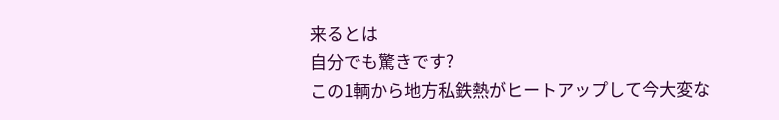来るとは
自分でも驚きです?
この1輌から地方私鉄熱がヒートアップして今大変な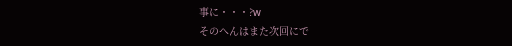事に・・・?w
そのへんはまた次回にで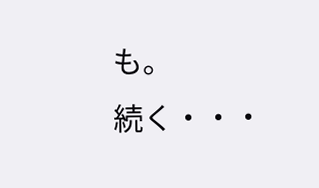も。
続く・・・